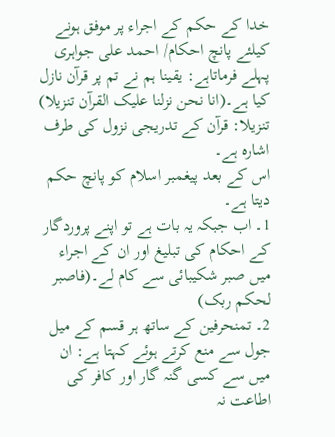خدا کے حکم کے اجراء پر موفق ہونے کیلئے پانچ احکام/ احمد علی جواہری
پہلے فرماتاہے: یقینا ہم نے تم پر قرآن نازل کیا ہے۔(انا نحن نزلنا علیک القرآن تنزیلا)
تنزیلا: قرآن کے تدریجی نزول کی طرف اشارہ ہے۔
اس کے بعد پیغمبر اسلام کو پانچ حکم دیتا ہے۔
1۔ اب جبکہ یہ بات ہے تو اپنے پروردگار کے احکام کی تبلیغ اور ان کے اجراء میں صبر شکیبائی سے کام لے۔(فاصبر لحکم ربک)
2۔ تمنحرفین کے ساتھ ہر قسم کے میل جول سے منع کرتے ہوئے کہتا ہے: ان میں سے کسی گنہ گار اور کافر کی اطاعت نہ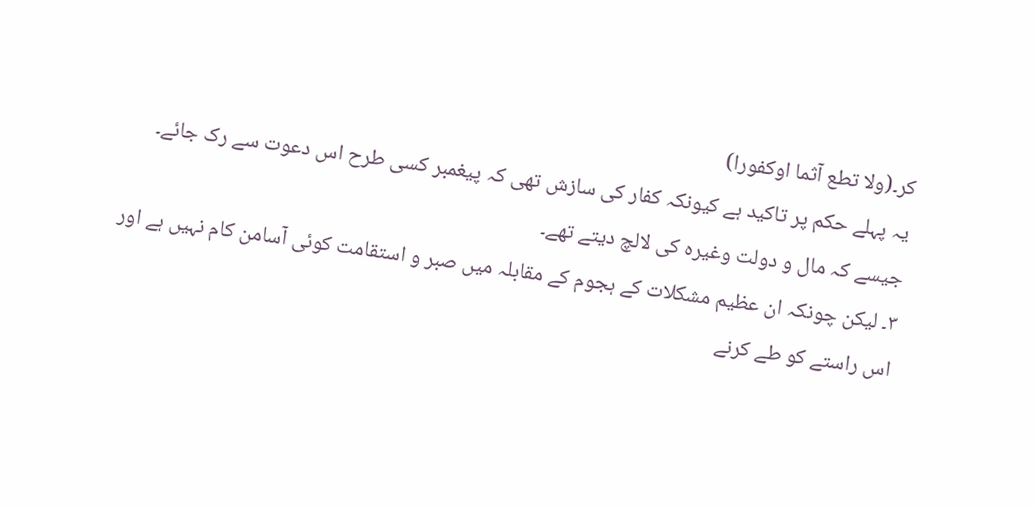کر۔(ولا تطع آثما اوکفورا)
یہ پہلے حکم پر تاکید ہے کیونکہ کفار کی سازش تھی کہ پیغمبر کسی طرح اس دعوت سے رک جائے۔ جیسے کہ مال و دولت وغیرہ کی لالچ دیتے تھے۔
۳۔ لیکن چونکہ ان عظیم مشکلات کے ہجوم کے مقابلہ میں صبر و استقامت کوئی آسامن کام نہیں ہے اور اس راستے کو طے کرنے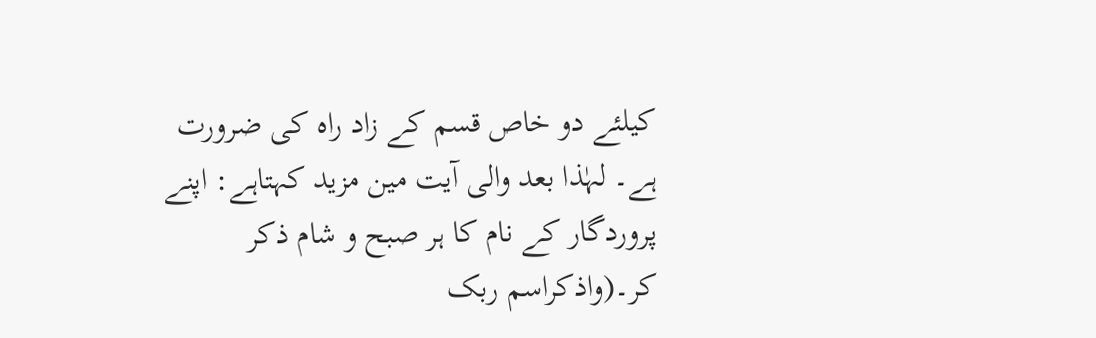کیلئے دو خاص قسم کے زاد راہ کی ضرورت ہے۔ لہٰذا بعد والی آیت مین مزید کہتاہے: اپنے پروردگار کے نام کا ہر صبح و شام ذکر کر۔(واذکراسم ربک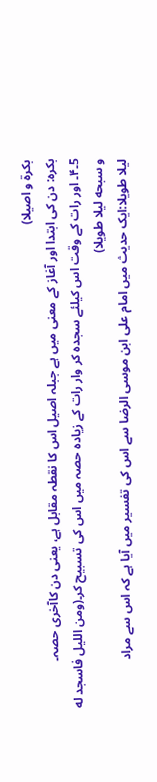بکرة و اصیلا)
بکرہ: دن کی ابتدا اور آغاز کے معنی میں ہے جبلہ اصیل اس کا نقطہ مقابل ہے، یعنی دن کاآخری حصہ۔
5۔۴۔ اور رات کے وقت اس کیلئے سجدہ کر وار رات کے زیادہ حصہ میں اس کی تسبیح کر۔(ومن اللیل فاسجد له و سبحه لیلا طویلا)
لیلا طویلا:ایک حدیث میں امام علی ابن موسی الرضا سے اس کی تفسیر میں آیا ہے کہ اس سے مراد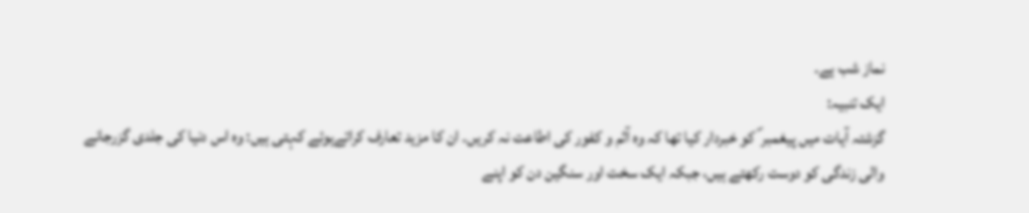نماز شب ہے۔
ایک تنبیہ:
گزشتہ آیات میں پیغمبر ؐ کو خبردار کیا تھا کہ وہ آثم و کفور کی اطاعت نہ کریں۔ ان کا مزید تعارف کراتےہوئے کہتی ہیں: وہ اس دنیا کی جلدی گزرجانے والی زندگی کو دوست رکھتے ہیں، جبکہ ایک سخت اور سنگین دن کو اپنے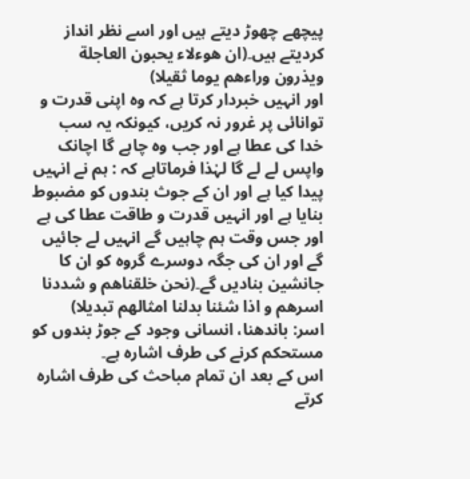پیچھے چھوڑ دیتے ہیں اور اسے نظر انداز کردیتے ہیں۔(ان هوءلاء یحبون العاجلة ویذرون وراءهم یوما ثقیلا)
اور انہیں خبردار کرتا ہے کہ وہ اپنی قدرت و توانائی پر غرور نہ کریں، کیونکہ یہ سب خدا کی عطا ہے اور جب وہ چاہے گا اچانک واپس لے لے گا لہٰذا فرماتاہے کہ : ہم نے انہیں پیدا کیا ہے اور ان کے جوث بندوں کو مضبوط بنایا ہے اور انہیں قدرت و طاقت عطا کی ہے اور جس وقت ہم چاہیں گے انہیں لے جائیں گے اور ان کی جگہ دوسرے گروہ کو ان کا جانشین بنادیں گے۔(نحن خلقناهم و شددنا اسرهم و اذا شئنا بدلنا امثالهم تبدیلا)
اسر: باندھنا، انسانی وجود کے جوڑ بندوں کو مستحکم کرنے کی طرف اشارہ ہے۔
اس کے بعد ان تمام مباحث کی طرف اشارہ کرتے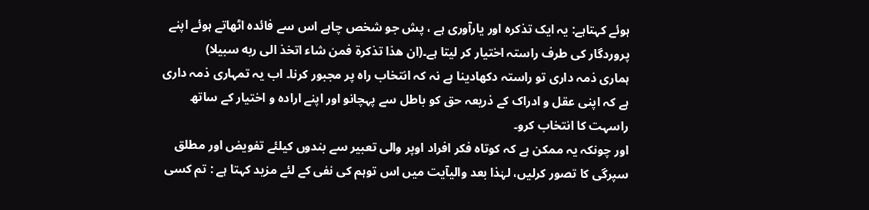ہوئے کہتاہے: یہ ایک تذکرہ اور یارآوری ہے ، پش جو شخص چاہے اس سے فائدہ اٹھاتے ہوئے اپنے پروردگار کی طرف راستہ اختیار کر لیتا ہے۔(ان هذا تذکرة فمن شاء اتخذ الی ربه سبیلا)
ہماری ذمہ داری تو راستہ دکھادینا ہے نہ کہ انتخاب راہ پر مجبور کرنا۔ اب یہ تمہاری ذمہ داری ہے کہ اپنی عقل و ادراک کے ذریعہ حق کو باطل سے پہچانو اور اپنے ارادہ و اختیار کے ساتھ راسہت کا انتخاب کرو۔
اور چونکہ یہ ممکن ہے کہ کوتاہ فکر افراد اوپر والی تعبیر سے بندوں کیلئے تفویض اور مطلق سپرگی کا تصور کرلیں، لہٰذا بعد والیآیت میں اس توہم کی نفی کے لئے مزید کہتا ہے : تم کسی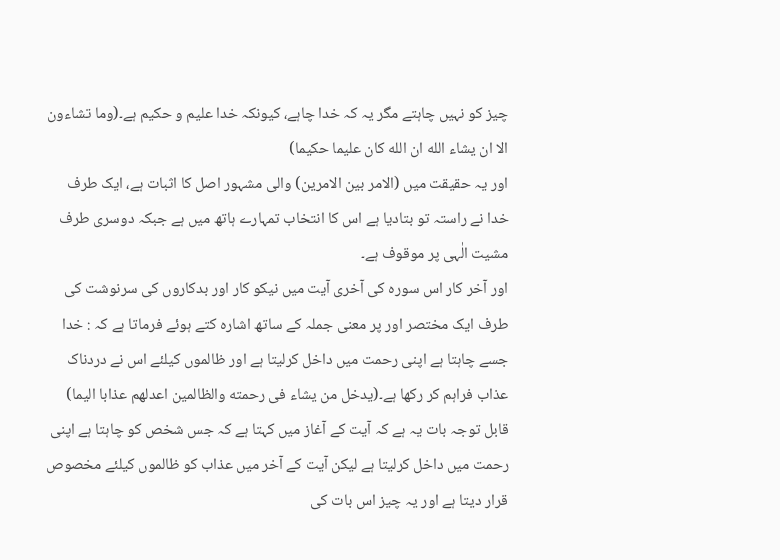چیز کو نہیں چاہتے مگر یہ کہ خدا چاہے، کیونکہ خدا علیم و حکیم ہے۔(وما تشاءون الا ان یشاء الله ان الله کان علیما حکیما)
اور یہ حقیقت میں (الامر بین الامرین) والی مشہور اصل کا اثبات ہے، ایک طرف خدا نے راستہ تو بتادیا ہے اس کا انتخاب تمہارے ہاتھ میں ہے جبکہ دوسری طرف مشیت الٰہی پر موقوف ہے۔
اور آخر کار اس سورہ کی آخری آیت میں نیکو کار اور بدکاروں کی سرنوشت کی طرف ایک مختصر اور پر معنی جملہ کے ساتھ اشارہ کتے ہوئے فرماتا ہے کہ : خدا جسے چاہتا ہے اپنی رحمت میں داخل کرلیتا ہے اور ظالموں کیلئے اس نے دردناک عذاب فراہم کر رکھا ہے۔(یدخل من یشاء فی رحمته والظالمین اعدلهم عذابا الیما)
قابل توجہ بات یہ ہے کہ آیت کے آغاز میں کہتا ہے کہ جس شخص کو چاہتا ہے اپنی رحمت میں داخل کرلیتا ہے لیکن آیت کے آخر میں عذاب کو ظالموں کیلئے مخصوص قرار دیتا ہے اور یہ چیز اس بات کی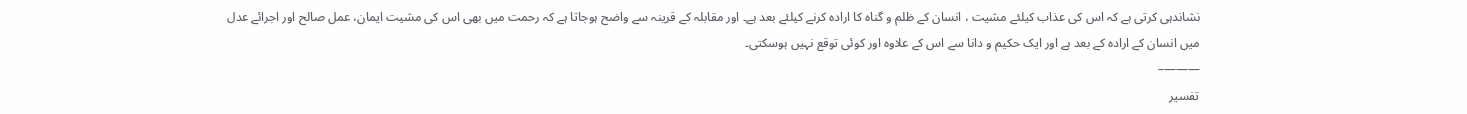نشاندہی کرتی ہے کہ اس کی عذاب کیلئے مشیت ، انسان کے ظلم و گناہ کا ارادہ کرنے کیلئے بعد ہے۔ اور مقابلہ کے قرینہ سے واضح ہوجاتا ہے کہ رحمت میں بھی اس کی مشیت ایمان، عمل صالح اور اجرائے عدل میں انسان کے ارادہ کے بعد ہے اور ایک حکیم و دانا سے اس کے علاوہ اور کوئی توقع نہیں ہوسکتی۔
———–
تفسیر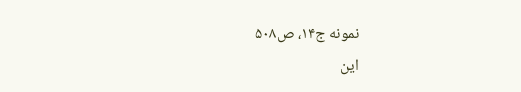نمونه ج۱۴، ص۵۰۸
این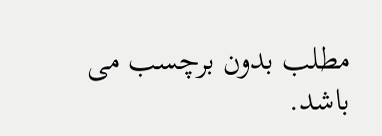مطلب بدون برچسب می باشد.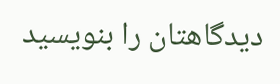دیدگاهتان را بنویسید